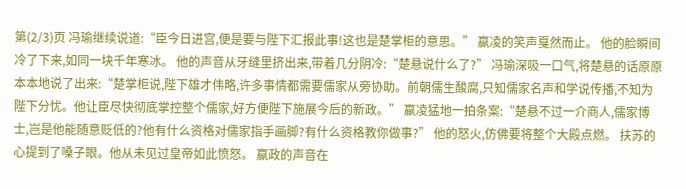第(2/3)页 冯瑜继续说道:“臣今日进宫,便是要与陛下汇报此事!这也是楚掌柜的意思。” 嬴凌的笑声戛然而止。 他的脸瞬间冷了下来,如同一块千年寒冰。 他的声音从牙缝里挤出来,带着几分阴冷:“楚悬说什么了?” 冯瑜深吸一口气,将楚悬的话原原本本地说了出来:“楚掌柜说,陛下雄才伟略,许多事情都需要儒家从旁协助。前朝儒生酸腐,只知儒家名声和学说传播,不知为陛下分忧。他让臣尽快彻底掌控整个儒家,好方便陛下施展今后的新政。” 嬴凌猛地一拍条案:“楚悬不过一介商人,儒家博士,岂是他能随意贬低的?他有什么资格对儒家指手画脚?有什么资格教你做事?” 他的怒火,仿佛要将整个大殿点燃。 扶苏的心提到了嗓子眼。他从未见过皇帝如此愤怒。 嬴政的声音在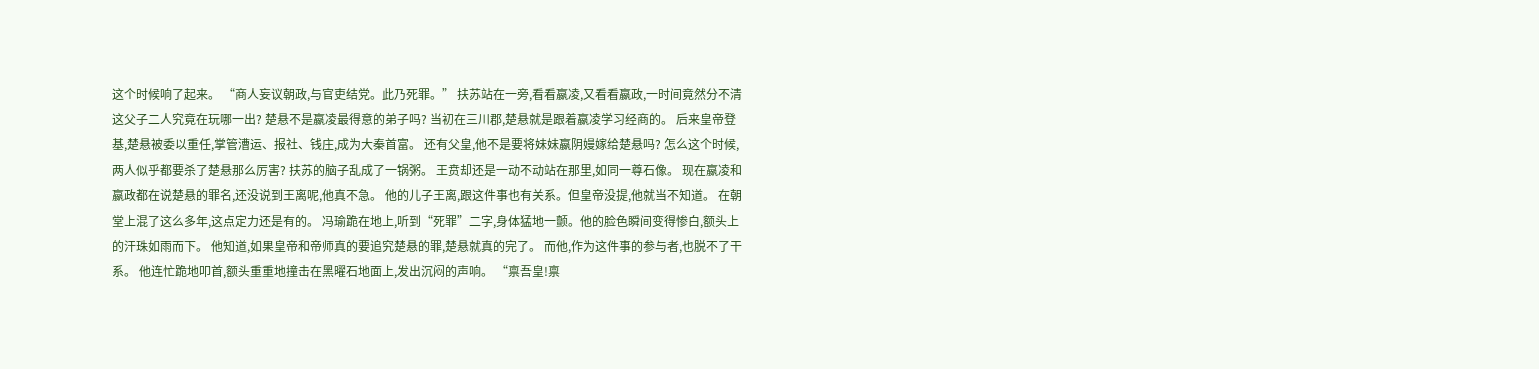这个时候响了起来。 “商人妄议朝政,与官吏结党。此乃死罪。” 扶苏站在一旁,看看嬴凌,又看看嬴政,一时间竟然分不清这父子二人究竟在玩哪一出? 楚悬不是嬴凌最得意的弟子吗? 当初在三川郡,楚悬就是跟着嬴凌学习经商的。 后来皇帝登基,楚悬被委以重任,掌管漕运、报社、钱庄,成为大秦首富。 还有父皇,他不是要将妹妹嬴阴嫚嫁给楚悬吗? 怎么这个时候,两人似乎都要杀了楚悬那么厉害? 扶苏的脑子乱成了一锅粥。 王贲却还是一动不动站在那里,如同一尊石像。 现在嬴凌和嬴政都在说楚悬的罪名,还没说到王离呢,他真不急。 他的儿子王离,跟这件事也有关系。但皇帝没提,他就当不知道。 在朝堂上混了这么多年,这点定力还是有的。 冯瑜跪在地上,听到“死罪”二字,身体猛地一颤。他的脸色瞬间变得惨白,额头上的汗珠如雨而下。 他知道,如果皇帝和帝师真的要追究楚悬的罪,楚悬就真的完了。 而他,作为这件事的参与者,也脱不了干系。 他连忙跪地叩首,额头重重地撞击在黑曜石地面上,发出沉闷的声响。 “禀吾皇!禀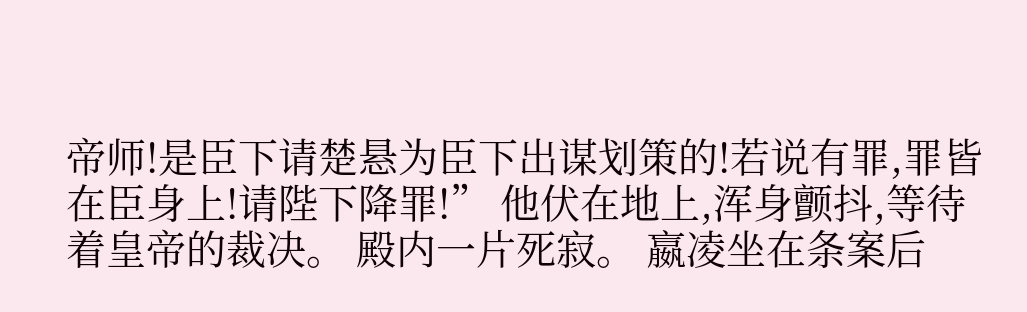帝师!是臣下请楚悬为臣下出谋划策的!若说有罪,罪皆在臣身上!请陛下降罪!” 他伏在地上,浑身颤抖,等待着皇帝的裁决。 殿内一片死寂。 嬴凌坐在条案后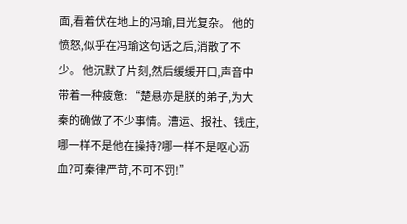面,看着伏在地上的冯瑜,目光复杂。 他的愤怒,似乎在冯瑜这句话之后,消散了不少。 他沉默了片刻,然后缓缓开口,声音中带着一种疲惫: “楚悬亦是朕的弟子,为大秦的确做了不少事情。漕运、报社、钱庄,哪一样不是他在操持?哪一样不是呕心沥血?可秦律严苛,不可不罚!”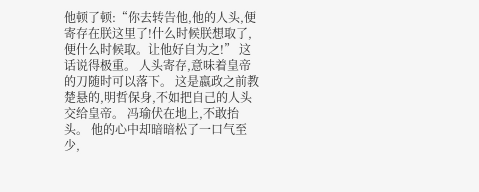他顿了顿:“你去转告他,他的人头,便寄存在朕这里了!什么时候朕想取了,便什么时候取。让他好自为之!” 这话说得极重。 人头寄存,意味着皇帝的刀随时可以落下。 这是嬴政之前教楚悬的,明哲保身,不如把自己的人头交给皇帝。 冯瑜伏在地上,不敢抬头。 他的心中却暗暗松了一口气至少,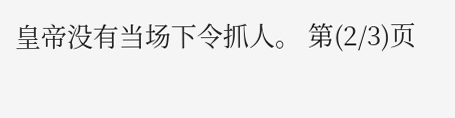皇帝没有当场下令抓人。 第(2/3)页